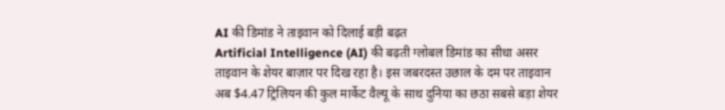AI की डिमांड ने ताइवान को दिलाई बड़ी बढ़त
Artificial Intelligence (AI) की बढ़ती ग्लोबल डिमांड का सीधा असर ताइवान के शेयर बाज़ार पर दिख रहा है। इस जबरदस्त उछाल के दम पर ताइवान अब $4.47 ट्रिलियन की कुल मार्केट वैल्यू के साथ दुनिया का छठा सबसे बड़ा शेयर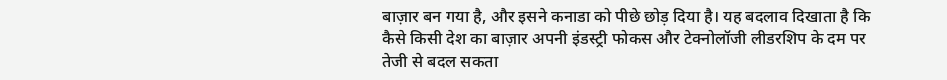बाज़ार बन गया है, और इसने कनाडा को पीछे छोड़ दिया है। यह बदलाव दिखाता है कि कैसे किसी देश का बाज़ार अपनी इंडस्ट्री फोकस और टेक्नोलॉजी लीडरशिप के दम पर तेजी से बदल सकता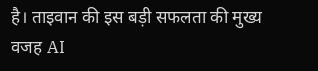है। ताइवान की इस बड़ी सफलता की मुख्य वजह AI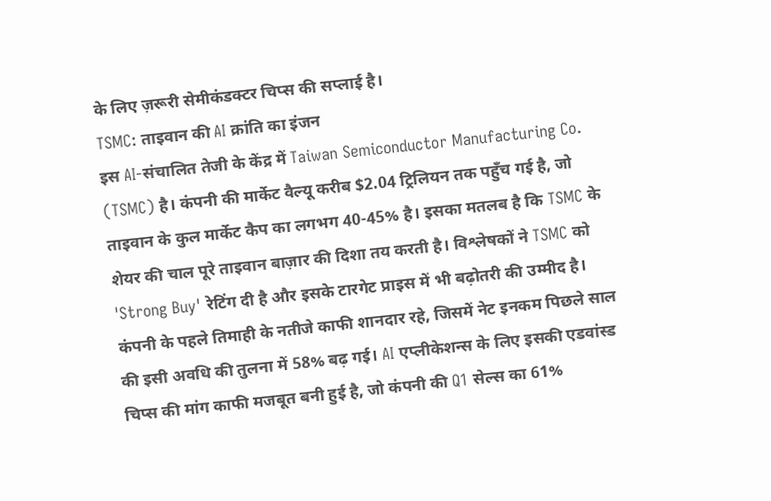के लिए ज़रूरी सेमीकंडक्टर चिप्स की सप्लाई है।
TSMC: ताइवान की AI क्रांति का इंजन
इस AI-संचालित तेजी के केंद्र में Taiwan Semiconductor Manufacturing Co. (TSMC) है। कंपनी की मार्केट वैल्यू करीब $2.04 ट्रिलियन तक पहुँच गई है, जो ताइवान के कुल मार्केट कैप का लगभग 40-45% है। इसका मतलब है कि TSMC के शेयर की चाल पूरे ताइवान बाज़ार की दिशा तय करती है। विश्लेषकों ने TSMC को 'Strong Buy' रेटिंग दी है और इसके टारगेट प्राइस में भी बढ़ोतरी की उम्मीद है। कंपनी के पहले तिमाही के नतीजे काफी शानदार रहे, जिसमें नेट इनकम पिछले साल की इसी अवधि की तुलना में 58% बढ़ गई। AI एप्लीकेशन्स के लिए इसकी एडवांस्ड चिप्स की मांग काफी मजबूत बनी हुई है, जो कंपनी की Q1 सेल्स का 61%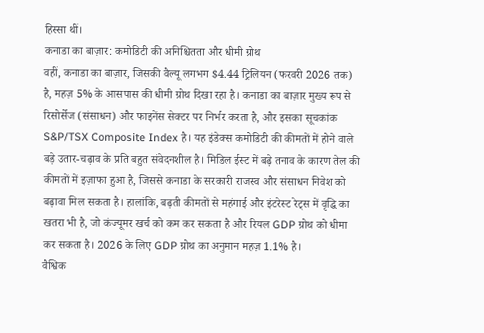हिस्सा थीं।
कनाडा का बाज़ार: कमोडिटी की अनिश्चितता और धीमी ग्रोथ
वहीं, कनाडा का बाज़ार, जिसकी वैल्यू लगभग $4.44 ट्रिलियन (फरवरी 2026 तक) है, महज़ 5% के आसपास की धीमी ग्रोथ दिखा रहा है। कनाडा का बाज़ार मुख्य रूप से रिसोर्सेज (संसाधन) और फाइनेंस सेक्टर पर निर्भर करता है, और इसका सूचकांक S&P/TSX Composite Index है। यह इंडेक्स कमोडिटी की कीमतों में होने वाले बड़े उतार-चढ़ाव के प्रति बहुत संवेदनशील है। मिडिल ईस्ट में बढ़े तनाव के कारण तेल की कीमतों में इज़ाफा हुआ है, जिससे कनाडा के सरकारी राजस्व और संसाधन निवेश को बढ़ावा मिल सकता है। हालांकि, बढ़ती कीमतों से महंगाई और इंटरेस्ट रेट्स में वृद्धि का खतरा भी है, जो कंज्यूमर खर्च को कम कर सकता है और रियल GDP ग्रोथ को धीमा कर सकता है। 2026 के लिए GDP ग्रोथ का अनुमान महज़ 1.1% है।
वैश्विक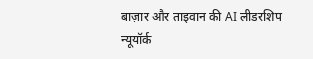बाज़ार और ताइवान की AI लीडरशिप
न्यूयॉर्क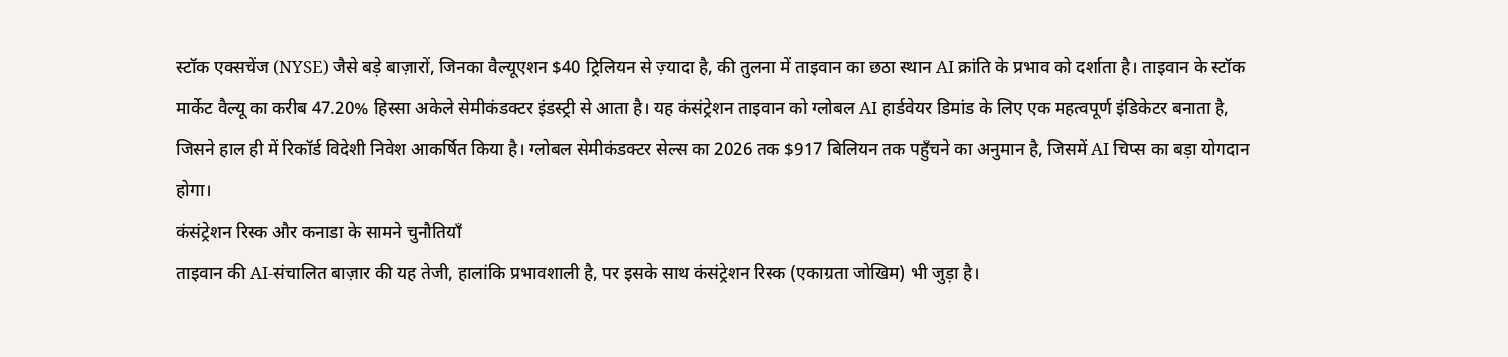स्टॉक एक्सचेंज (NYSE) जैसे बड़े बाज़ारों, जिनका वैल्यूएशन $40 ट्रिलियन से ज़्यादा है, की तुलना में ताइवान का छठा स्थान AI क्रांति के प्रभाव को दर्शाता है। ताइवान के स्टॉक मार्केट वैल्यू का करीब 47.20% हिस्सा अकेले सेमीकंडक्टर इंडस्ट्री से आता है। यह कंसंट्रेशन ताइवान को ग्लोबल AI हार्डवेयर डिमांड के लिए एक महत्वपूर्ण इंडिकेटर बनाता है, जिसने हाल ही में रिकॉर्ड विदेशी निवेश आकर्षित किया है। ग्लोबल सेमीकंडक्टर सेल्स का 2026 तक $917 बिलियन तक पहुँचने का अनुमान है, जिसमें AI चिप्स का बड़ा योगदान होगा।
कंसंट्रेशन रिस्क और कनाडा के सामने चुनौतियाँ
ताइवान की AI-संचालित बाज़ार की यह तेजी, हालांकि प्रभावशाली है, पर इसके साथ कंसंट्रेशन रिस्क (एकाग्रता जोखिम) भी जुड़ा है।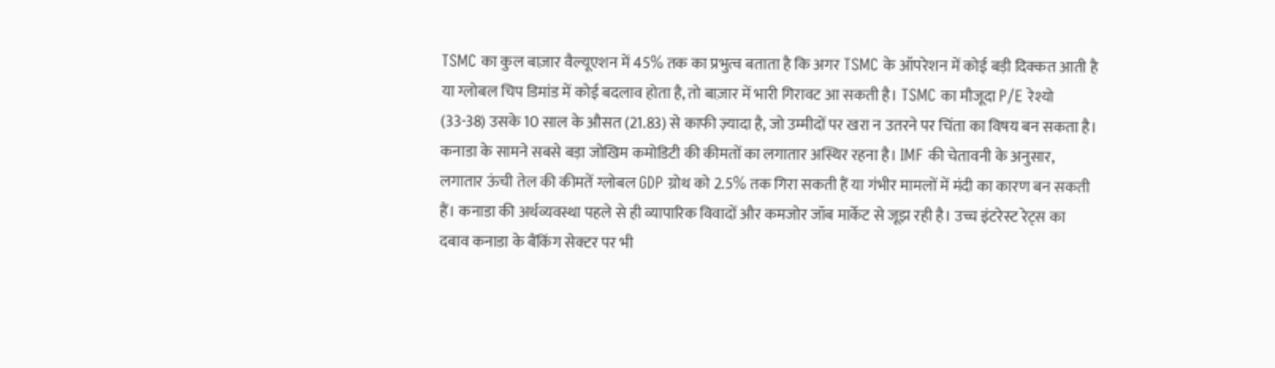TSMC का कुल बाज़ार वैल्यूएशन में 45% तक का प्रभुत्व बताता है कि अगर TSMC के ऑपरेशन में कोई बड़ी दिक्कत आती है या ग्लोबल चिप डिमांड में कोई बदलाव होता है, तो बाज़ार में भारी गिरावट आ सकती है। TSMC का मौजूदा P/E रेश्यो (33-38) उसके 10 साल के औसत (21.83) से काफी ज़्यादा है, जो उम्मीदों पर खरा न उतरने पर चिंता का विषय बन सकता है।
कनाडा के सामने सबसे बड़ा जोखिम कमोडिटी की कीमतों का लगातार अस्थिर रहना है। IMF की चेतावनी के अनुसार, लगातार ऊंची तेल की कीमतें ग्लोबल GDP ग्रोथ को 2.5% तक गिरा सकती हैं या गंभीर मामलों में मंदी का कारण बन सकती हैं। कनाडा की अर्थव्यवस्था पहले से ही व्यापारिक विवादों और कमजोर जॉब मार्केट से जूझ रही है। उच्च इंटरेस्ट रेट्स का दबाव कनाडा के बैंकिंग सेक्टर पर भी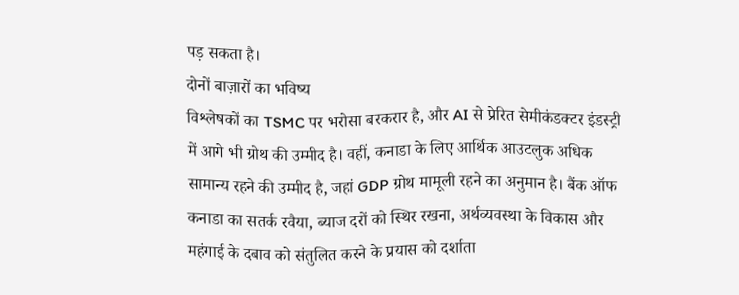पड़ सकता है।
दोनों बाज़ारों का भविष्य
विश्लेषकों का TSMC पर भरोसा बरकरार है, और AI से प्रेरित सेमीकंडक्टर इंडस्ट्री में आगे भी ग्रोथ की उम्मीद है। वहीं, कनाडा के लिए आर्थिक आउटलुक अधिक सामान्य रहने की उम्मीद है, जहां GDP ग्रोथ मामूली रहने का अनुमान है। बैंक ऑफ कनाडा का सतर्क रवैया, ब्याज दरों को स्थिर रखना, अर्थव्यवस्था के विकास और महंगाई के दबाव को संतुलित करने के प्रयास को दर्शाता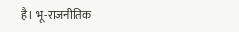है। भू-राजनीतिक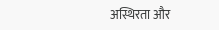अस्थिरता और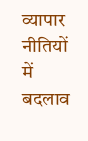व्यापार नीतियों में बदलाव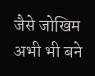जैसे जोखिम अभी भी बने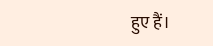हुए हैं।